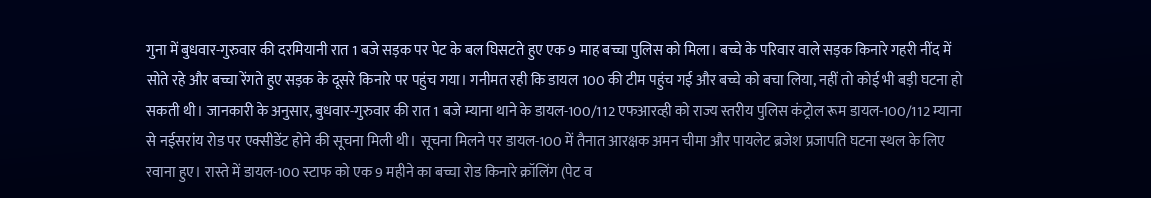गुना में बुधवार-गुरुवार की दरमियानी रात 1 बजे सड़क पर पेट के बल घिसटते हुए एक 9 माह बच्चा पुलिस को मिला। बच्चे के परिवार वाले सड़क किनारे गहरी नींद में सोते रहे और बच्चा रेंगते हुए सड़क के दूसरे किनारे पर पहुंच गया। गनीमत रही कि डायल 100 की टीम पहुंच गई और बच्चे को बचा लिया, नहीं तो कोई भी बड़ी घटना हो सकती थी। जानकारी के अनुसार, बुधवार-गुरुवार की रात 1 बजे म्याना थाने के डायल-100/112 एफआरव्ही को राज्य स्तरीय पुलिस कंट्रोल रूम डायल-100/112 म्याना से नईसरांय रोड पर एक्सीडेंट होने की सूचना मिली थी। सूचना मिलने पर डायल-100 में तैनात आरक्षक अमन चीमा और पायलेट ब्रजेश प्रजापति घटना स्थल के लिए रवाना हुए। रास्ते में डायल-100 स्टाफ को एक 9 महीने का बच्चा रोड किनारे क्रॉलिंग (पेट व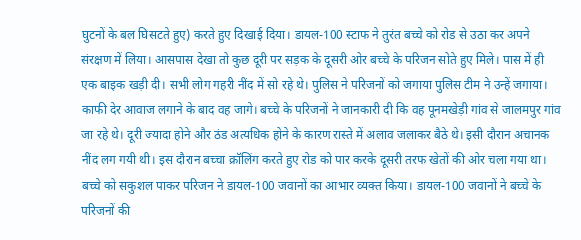घुटनों के बल घिसटते हुए) करते हुए दिखाई दिया। डायल-100 स्टाफ ने तुरंत बच्चे को रोड से उठा कर अपने संरक्षण में लिया। आसपास देखा तो कुछ दूरी पर सड़क के दूसरी ओर बच्चे के परिजन सोते हुए मिले। पास में ही एक बाइक खड़ी दी। सभी लोग गहरी नींद में सो रहे थे। पुलिस ने परिजनों को जगाया पुलिस टीम ने उन्हें जगाया। काफी देर आवाज लगाने के बाद वह जागे। बच्चे के परिजनों ने जानकारी दी कि वह पूनमखेड़ी गांव से जालमपुर गांव जा रहे थे। दूरी ज्यादा होने और ठंड अत्यधिक होने के कारण रास्ते में अलाव जलाकर बैठे थे। इसी दौरान अचानक नींद लग गयी थी। इस दौरान बच्चा क्रॉलिंग करते हुए रोड को पार करके दूसरी तरफ खेतों की ओर चला गया था। बच्चे को सकुशल पाकर परिजन ने डायल-100 जवानों का आभार व्यक्त किया। डायल-100 जवानों ने बच्चे के परिजनों की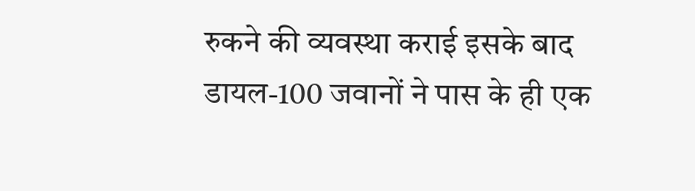रुकने की व्यवस्था कराई इसके बाद डायल-100 जवानों ने पास के ही एक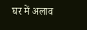घर में अलाव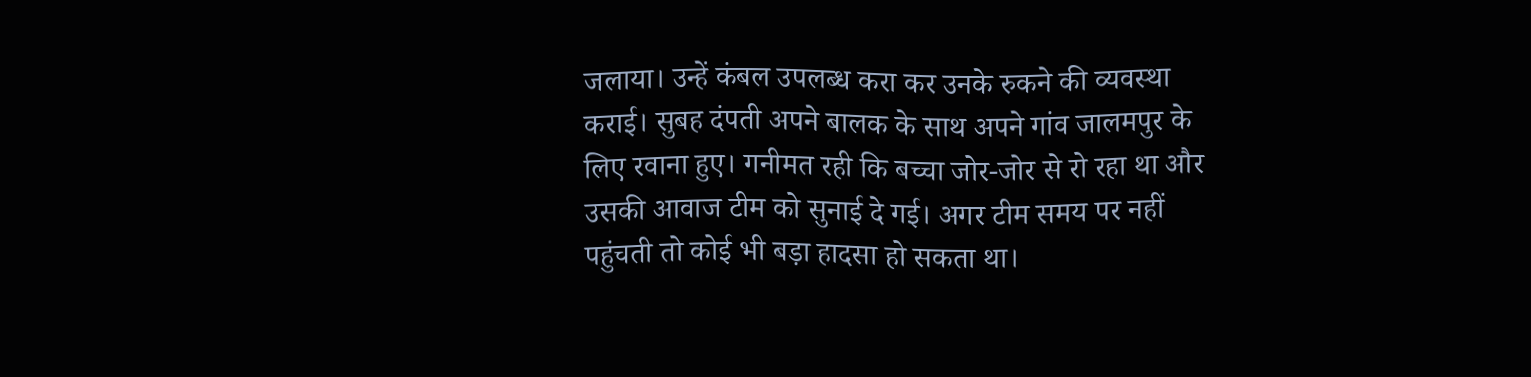जलाया। उन्हें कंबल उपलब्ध करा कर उनके रुकने की व्यवस्था कराई। सुबह दंपती अपने बालक के साथ अपने गांव जालमपुर के लिए रवाना हुए। गनीमत रही कि बच्चा जोर-जोर से रो रहा था और उसकी आवाज टीम को सुनाई दे गई। अगर टीम समय पर नहीं पहुंचती तो कोई भी बड़ा हादसा हो सकता था।